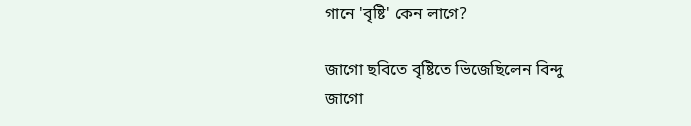গানে 'বৃষ্টি' কেন লাগে?

জাগো ছবিতে বৃষ্টিতে ভিজেছিলেন বিন্দু
জাগো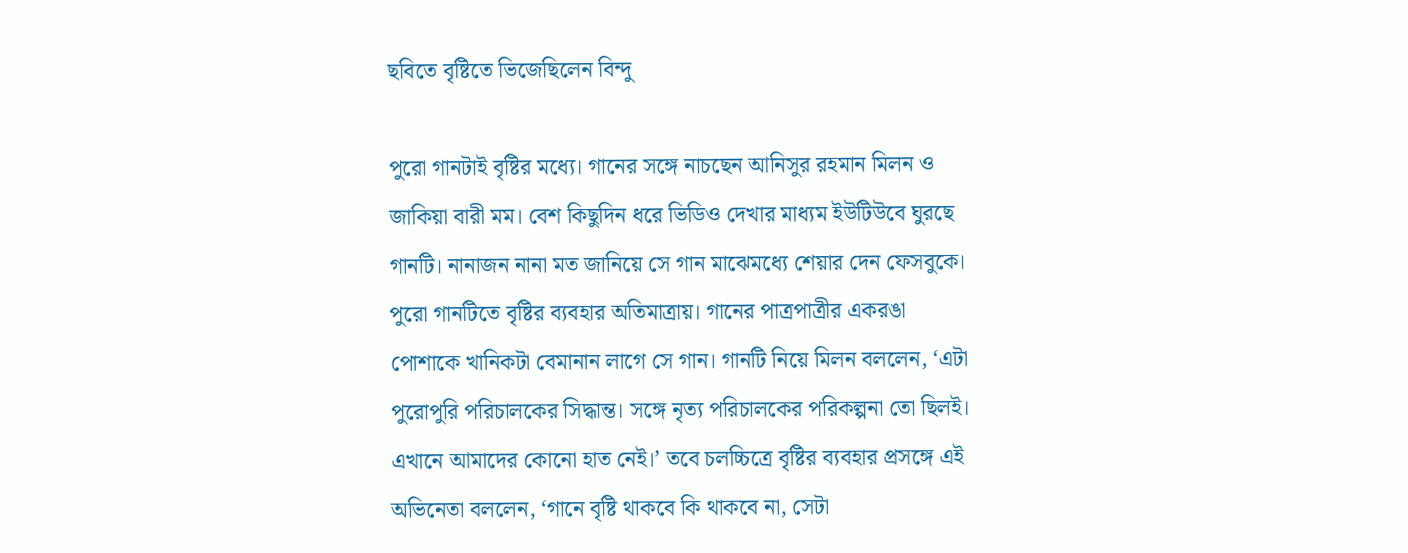ছবিতে বৃষ্টিতে ভিজেছিলেন বিন্দু

পুরো গানটাই বৃষ্টির মধ্যে। গানের সঙ্গে নাচছেন আনিসুর রহমান মিলন ও জাকিয়া বারী মম। বেশ কিছুদিন ধরে ভিডিও দেখার মাধ্যম ইউটিউবে ঘুরছে গানটি। নানাজন নানা মত জানিয়ে সে গান মাঝেমধ্যে শেয়ার দেন ফেসবুকে। পুরো গানটিতে বৃষ্টির ব্যবহার অতিমাত্রায়। গানের পাত্রপাত্রীর একরঙা পোশাকে খানিকটা বেমানান লাগে সে গান। গানটি নিয়ে মিলন বললেন, ‘এটা পুরোপুরি পরিচালকের সিদ্ধান্ত। সঙ্গে নৃত্য পরিচালকের পরিকল্পনা তো ছিলই। এখানে আমাদের কোনো হাত নেই।’ তবে চলচ্চিত্রে বৃষ্টির ব্যবহার প্রসঙ্গে এই অভিনেতা বললেন, ‘গানে বৃষ্টি থাকবে কি থাকবে না, সেটা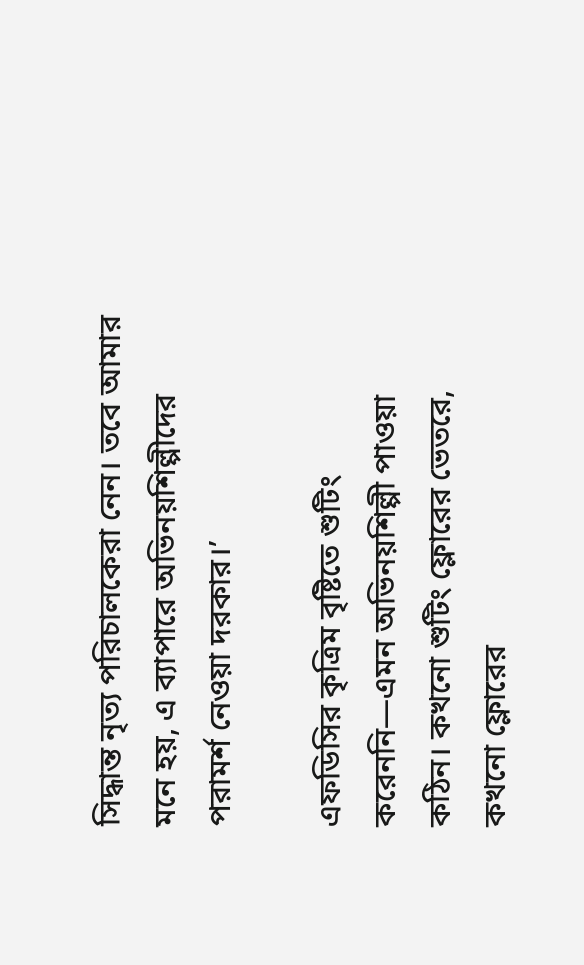সিদ্ধান্ত নৃত্য পরিচালকেরা নেন। তবে আমার মনে হয়, এ ব্যাপারে অভিনয়শিল্পীদের পরামর্শ নেওয়া দরকার।’

এফডিসির কৃত্রিম বৃষ্টিতে শুটিং করেননি—এমন অভিনয়শিল্পী পাওয়া কঠিন। কখনো শুটিং ফ্লোরের ভেতরে, কখনো ফ্লোরের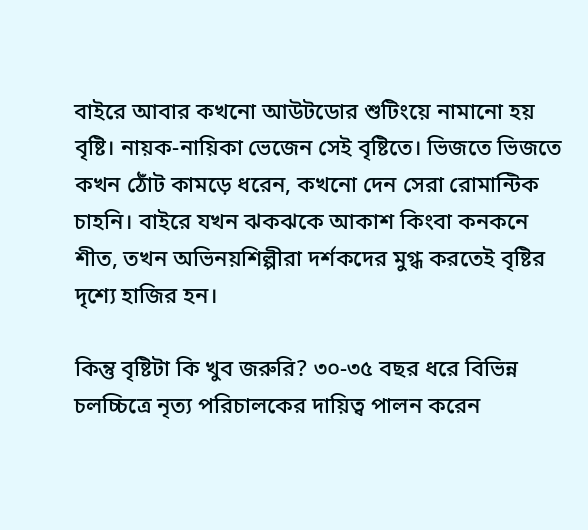বাইরে আবার কখনো আউটডোর শুটিংয়ে নামানো হয় বৃষ্টি। নায়ক-নায়িকা ভেজেন সেই বৃষ্টিতে। ভিজতে ভিজতে কখন ঠোঁট কামড়ে ধরেন, কখনো দেন সেরা রোমান্টিক চাহনি। বাইরে যখন ঝকঝকে আকাশ কিংবা কনকনে শীত, তখন অভিনয়শিল্পীরা দর্শকদের মুগ্ধ করতেই বৃষ্টির দৃশ্যে হাজির হন।

কিন্তু বৃষ্টিটা কি খুব জরুরি? ৩০-৩৫ বছর ধরে বিভিন্ন চলচ্চিত্রে নৃত্য পরিচালকের দায়িত্ব পালন করেন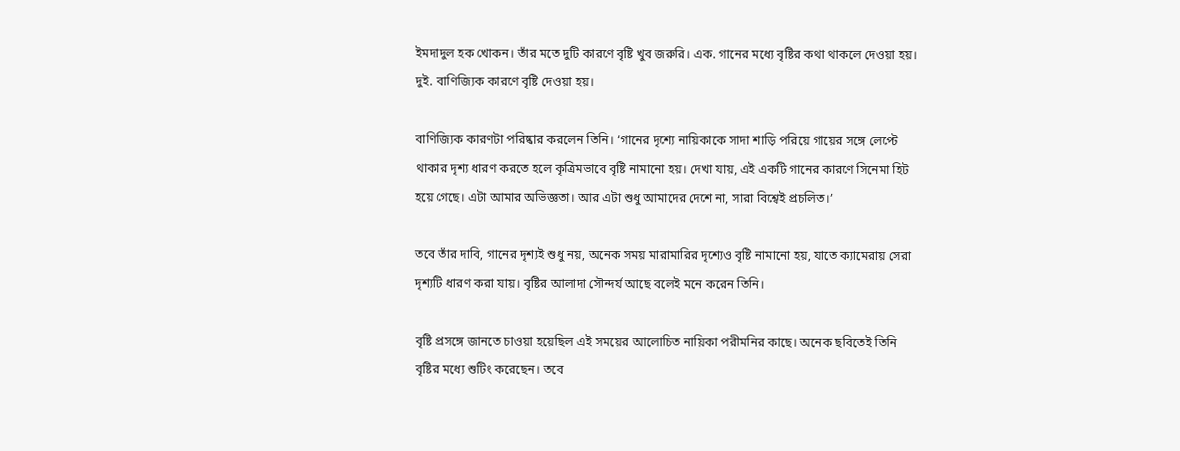ইমদাদুল হক খোকন। তাঁর মতে দুটি কারণে বৃষ্টি খুব জরুরি। এক. গানের মধ্যে বৃষ্টির কথা থাকলে দেওয়া হয়। দুই. বাণিজ্যিক কারণে বৃষ্টি দেওয়া হয়।

বাণিজ্যিক কারণটা পরিষ্কার করলেন তিনি। ‘গানের দৃশ্যে নায়িকাকে সাদা শাড়ি পরিয়ে গায়ের সঙ্গে লেপ্টে থাকার দৃশ্য ধারণ করতে হলে কৃত্রিমভাবে বৃষ্টি নামানো হয়। দেখা যায়, এই একটি গানের কারণে সিনেমা হিট হয়ে গেছে। এটা আমার অভিজ্ঞতা। আর এটা শুধু আমাদের দেশে না, সারা বিশ্বেই প্রচলিত।’

তবে তাঁর দাবি, গানের দৃশ্যই শুধু নয়, অনেক সময় মারামারির দৃশ্যেও বৃষ্টি নামানো হয়, যাতে ক্যামেরায় সেরা দৃশ্যটি ধারণ করা যায়। বৃষ্টির আলাদা সৌন্দর্য আছে বলেই মনে করেন তিনি।

বৃষ্টি প্রসঙ্গে জানতে চাওয়া হয়েছিল এই সময়ের আলোচিত নায়িকা পরীমনির কাছে। অনেক ছবিতেই তিনি বৃষ্টির মধ্যে শুটিং করেছেন। তবে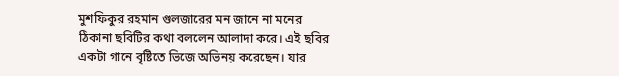মুশফিকুর রহমান গুলজারের মন জানে না মনের ঠিকানা ছবিটির কথা বললেন আলাদা করে। এই ছবির একটা গানে বৃষ্টিতে ভিজে অভিনয় করেছেন। যার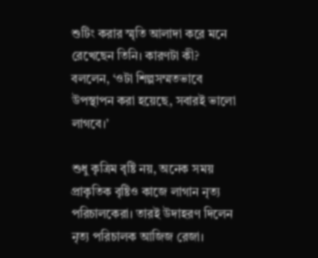শুটিং করার স্মৃতি আলাদা করে মনে রেখেছেন তিনি। কারণটা কী? বললেন, ‘ওটা শিল্পসম্মতভাবে উপস্থাপন করা হয়েছে, সবারই ভালো লাগবে।’

শুধু কৃত্রিম বৃষ্টি নয়, অনেক সময় প্রাকৃতিক বৃষ্টিও কাজে লাগান নৃত্য পরিচালকেরা। তারই উদাহরণ দিলেন নৃত্য পরিচালক আজিজ রেজা।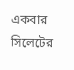একবার সিলেটের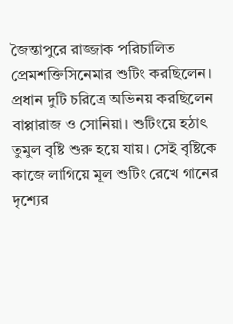জৈন্তাপুরে রাজ্জাক পরিচালিত প্রেমশক্তিসিনেমার শুটিং করছিলেন। প্রধান দুটি চরিত্রে অভিনয় করছিলেন বাপ্পারাজ ও সোনিয়া। শুটিংয়ে হঠাৎ তুমুল বৃষ্টি শুরু হয়ে যায়। সেই বৃষ্টিকে কাজে লাগিয়ে মূল শুটিং রেখে গানের দৃশ্যের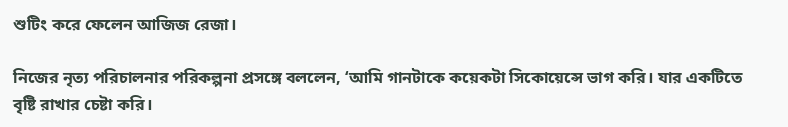শুটিং করে ফেলেন আজিজ রেজা।

নিজের নৃত্য পরিচালনার পরিকল্পনা প্রসঙ্গে বললেন, ‘আমি গানটাকে কয়েকটা সিকোয়েন্সে ভাগ করি। যার একটিতে বৃষ্টি রাখার চেষ্টা করি।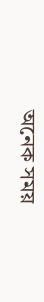অনেক সময়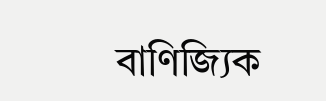বাণিজ্যিক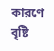কারণে বৃষ্টি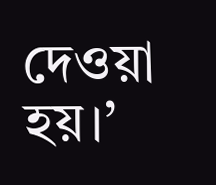দেওয়া হয়।’